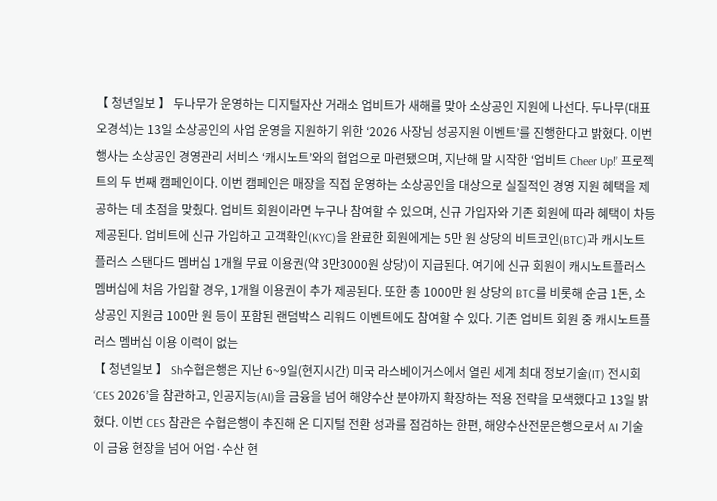【 청년일보 】 두나무가 운영하는 디지털자산 거래소 업비트가 새해를 맞아 소상공인 지원에 나선다. 두나무(대표 오경석)는 13일 소상공인의 사업 운영을 지원하기 위한 ‘2026 사장님 성공지원 이벤트’를 진행한다고 밝혔다. 이번 행사는 소상공인 경영관리 서비스 ‘캐시노트’와의 협업으로 마련됐으며, 지난해 말 시작한 ‘업비트 Cheer Up!’ 프로젝트의 두 번째 캠페인이다. 이번 캠페인은 매장을 직접 운영하는 소상공인을 대상으로 실질적인 경영 지원 혜택을 제공하는 데 초점을 맞췄다. 업비트 회원이라면 누구나 참여할 수 있으며, 신규 가입자와 기존 회원에 따라 혜택이 차등 제공된다. 업비트에 신규 가입하고 고객확인(KYC)을 완료한 회원에게는 5만 원 상당의 비트코인(BTC)과 캐시노트플러스 스탠다드 멤버십 1개월 무료 이용권(약 3만3000원 상당)이 지급된다. 여기에 신규 회원이 캐시노트플러스 멤버십에 처음 가입할 경우, 1개월 이용권이 추가 제공된다. 또한 총 1000만 원 상당의 BTC를 비롯해 순금 1돈, 소상공인 지원금 100만 원 등이 포함된 랜덤박스 리워드 이벤트에도 참여할 수 있다. 기존 업비트 회원 중 캐시노트플러스 멤버십 이용 이력이 없는
【 청년일보 】 Sh수협은행은 지난 6~9일(현지시간) 미국 라스베이거스에서 열린 세계 최대 정보기술(IT) 전시회 ‘CES 2026’을 참관하고, 인공지능(AI)을 금융을 넘어 해양수산 분야까지 확장하는 적용 전략을 모색했다고 13일 밝혔다. 이번 CES 참관은 수협은행이 추진해 온 디지털 전환 성과를 점검하는 한편, 해양수산전문은행으로서 AI 기술이 금융 현장을 넘어 어업·수산 현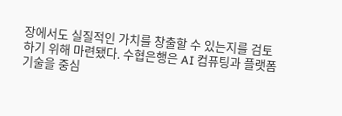장에서도 실질적인 가치를 창출할 수 있는지를 검토하기 위해 마련됐다. 수협은행은 AI 컴퓨팅과 플랫폼 기술을 중심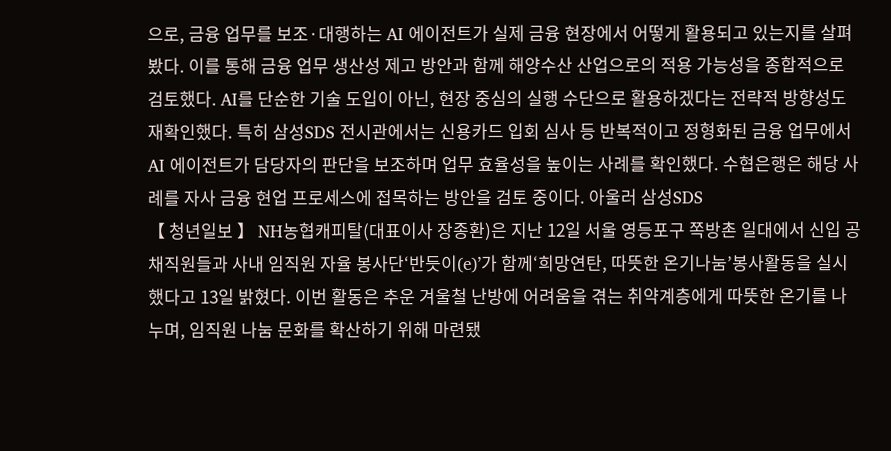으로, 금융 업무를 보조·대행하는 AI 에이전트가 실제 금융 현장에서 어떻게 활용되고 있는지를 살펴봤다. 이를 통해 금융 업무 생산성 제고 방안과 함께 해양수산 산업으로의 적용 가능성을 종합적으로 검토했다. AI를 단순한 기술 도입이 아닌, 현장 중심의 실행 수단으로 활용하겠다는 전략적 방향성도 재확인했다. 특히 삼성SDS 전시관에서는 신용카드 입회 심사 등 반복적이고 정형화된 금융 업무에서 AI 에이전트가 담당자의 판단을 보조하며 업무 효율성을 높이는 사례를 확인했다. 수협은행은 해당 사례를 자사 금융 현업 프로세스에 접목하는 방안을 검토 중이다. 아울러 삼성SDS
【 청년일보 】 NH농협캐피탈(대표이사 장종환)은 지난 12일 서울 영등포구 쪽방촌 일대에서 신입 공채직원들과 사내 임직원 자율 봉사단‘반듯이(e)’가 함께‘희망연탄, 따뜻한 온기나눔’봉사활동을 실시했다고 13일 밝혔다. 이번 활동은 추운 겨울철 난방에 어려움을 겪는 취약계층에게 따뜻한 온기를 나누며, 임직원 나눔 문화를 확산하기 위해 마련됐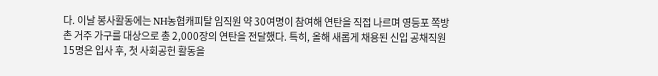다. 이날 봉사활동에는 NH농협캐피탈 임직원 약 30여명이 참여해 연탄을 직접 나르며 영등포 쪽방촌 거주 가구를 대상으로 총 2,000장의 연탄을 전달했다. 특히, 올해 새롭게 채용된 신입 공채직원 15명은 입사 후, 첫 사회공헌 활동을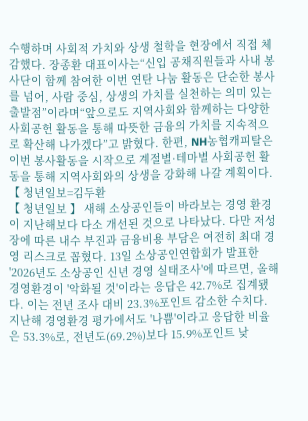수행하며 사회적 가치와 상생 철학을 현장에서 직접 체감했다. 장종환 대표이사는“신입 공채직원들과 사내 봉사단이 함께 참여한 이번 연탄 나눔 활동은 단순한 봉사를 넘어, 사람 중심, 상생의 가치를 실천하는 의미 있는 출발점”이라며“앞으로도 지역사회와 함께하는 다양한 사회공헌 활동을 통해 따뜻한 금융의 가치를 지속적으로 확산해 나가겠다”고 밝혔다. 한편, NH농협캐피탈은 이번 봉사활동을 시작으로 계절별·테마별 사회공헌 활동을 통해 지역사회와의 상생을 강화해 나갈 계획이다. 【 청년일보=김두환
【 청년일보 】 새해 소상공인들이 바라보는 경영 환경이 지난해보다 다소 개선된 것으로 나타났다. 다만 저성장에 따른 내수 부진과 금융비용 부담은 여전히 최대 경영 리스크로 꼽혔다. 13일 소상공인연합회가 발표한 '2026년도 소상공인 신년 경영 실태조사'에 따르면, 올해 경영환경이 '악화될 것'이라는 응답은 42.7%로 집계됐다. 이는 전년 조사 대비 23.3%포인트 감소한 수치다. 지난해 경영환경 평가에서도 '나쁨'이라고 응답한 비율은 53.3%로, 전년도(69.2%)보다 15.9%포인트 낮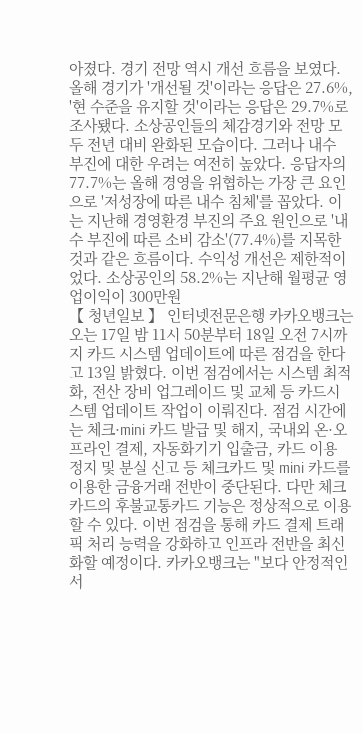아졌다. 경기 전망 역시 개선 흐름을 보였다. 올해 경기가 '개선될 것'이라는 응답은 27.6%, '현 수준을 유지할 것'이라는 응답은 29.7%로 조사됐다. 소상공인들의 체감경기와 전망 모두 전년 대비 완화된 모습이다. 그러나 내수 부진에 대한 우려는 여전히 높았다. 응답자의 77.7%는 올해 경영을 위협하는 가장 큰 요인으로 '저성장에 따른 내수 침체'를 꼽았다. 이는 지난해 경영환경 부진의 주요 원인으로 '내수 부진에 따른 소비 감소'(77.4%)를 지목한 것과 같은 흐름이다. 수익성 개선은 제한적이었다. 소상공인의 58.2%는 지난해 월평균 영업이익이 300만원
【 청년일보 】 인터넷전문은행 카카오뱅크는 오는 17일 밤 11시 50분부터 18일 오전 7시까지 카드 시스템 업데이트에 따른 점검을 한다고 13일 밝혔다. 이번 점검에서는 시스템 최적화, 전산 장비 업그레이드 및 교체 등 카드시스템 업데이트 작업이 이뤄진다. 점검 시간에는 체크·mini 카드 발급 및 해지, 국내외 온·오프라인 결제, 자동화기기 입출금, 카드 이용 정지 및 분실 신고 등 체크카드 및 mini 카드를 이용한 금융거래 전반이 중단된다. 다만 체크카드의 후불교통카드 기능은 정상적으로 이용할 수 있다. 이번 점검을 통해 카드 결제 트래픽 처리 능력을 강화하고 인프라 전반을 최신화할 예정이다. 카카오뱅크는 "보다 안정적인 서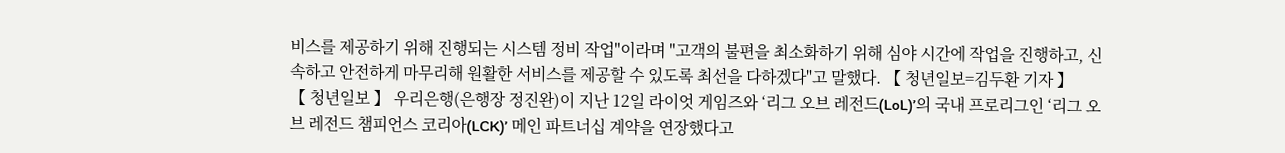비스를 제공하기 위해 진행되는 시스템 정비 작업"이라며 "고객의 불편을 최소화하기 위해 심야 시간에 작업을 진행하고, 신속하고 안전하게 마무리해 원활한 서비스를 제공할 수 있도록 최선을 다하겠다"고 말했다. 【 청년일보=김두환 기자 】
【 청년일보 】 우리은행(은행장 정진완)이 지난 12일 라이엇 게임즈와 ‘리그 오브 레전드(LoL)’의 국내 프로리그인 ‘리그 오브 레전드 챔피언스 코리아(LCK)’ 메인 파트너십 계약을 연장했다고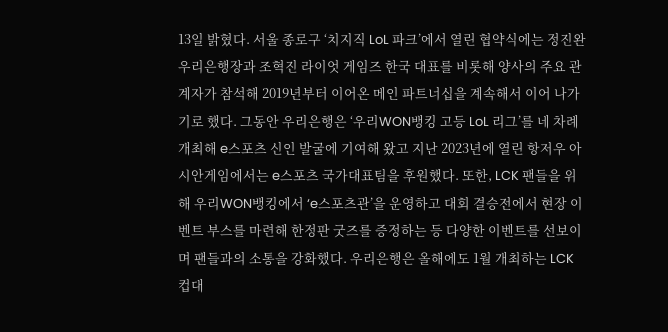13일 밝혔다. 서울 종로구 ‘치지직 LoL 파크’에서 열린 협약식에는 정진완 우리은행장과 조혁진 라이엇 게임즈 한국 대표를 비롯해 양사의 주요 관계자가 참석해 2019년부터 이어온 메인 파트너십을 계속해서 이어 나가기로 했다. 그동안 우리은행은 ‘우리WON뱅킹 고등 LoL 리그’를 네 차례 개최해 e스포츠 신인 발굴에 기여해 왔고 지난 2023년에 열린 항저우 아시안게임에서는 e스포츠 국가대표팀을 후원했다. 또한, LCK 팬들을 위해 우리WON뱅킹에서 ‘e스포츠관’을 운영하고 대회 결승전에서 현장 이벤트 부스를 마련해 한정판 굿즈를 증정하는 등 다양한 이벤트를 선보이며 팬들과의 소통을 강화했다. 우리은행은 올해에도 1월 개최하는 LCK 컵대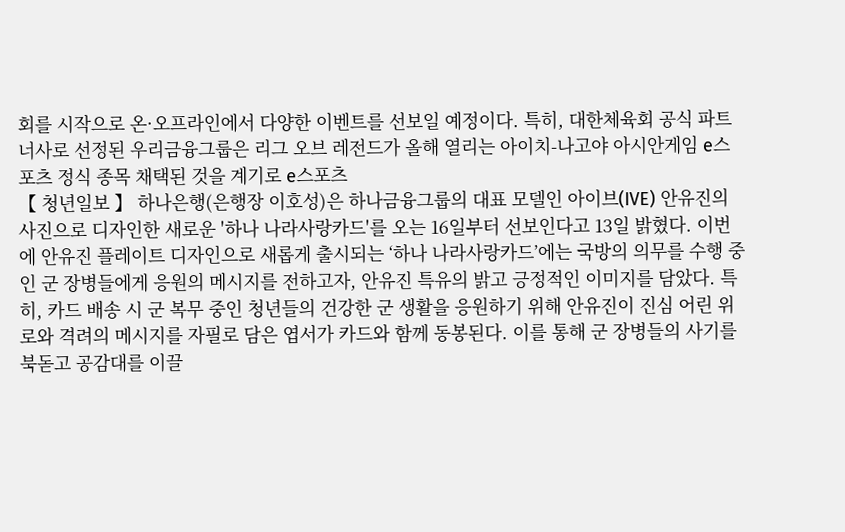회를 시작으로 온·오프라인에서 다양한 이벤트를 선보일 예정이다. 특히, 대한체육회 공식 파트너사로 선정된 우리금융그룹은 리그 오브 레전드가 올해 열리는 아이치-나고야 아시안게임 e스포츠 정식 종목 채택된 것을 계기로 e스포츠
【 청년일보 】 하나은행(은행장 이호성)은 하나금융그룹의 대표 모델인 아이브(IVE) 안유진의 사진으로 디자인한 새로운 '하나 나라사랑카드'를 오는 16일부터 선보인다고 13일 밝혔다. 이번에 안유진 플레이트 디자인으로 새롭게 출시되는 ‘하나 나라사랑카드’에는 국방의 의무를 수행 중인 군 장병들에게 응원의 메시지를 전하고자, 안유진 특유의 밝고 긍정적인 이미지를 담았다. 특히, 카드 배송 시 군 복무 중인 청년들의 건강한 군 생활을 응원하기 위해 안유진이 진심 어린 위로와 격려의 메시지를 자필로 담은 엽서가 카드와 함께 동봉된다. 이를 통해 군 장병들의 사기를 북돋고 공감대를 이끌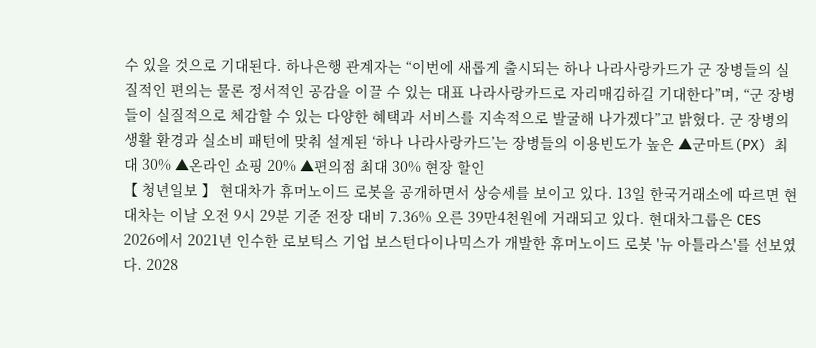수 있을 것으로 기대된다. 하나은행 관계자는 “이번에 새롭게 출시되는 하나 나라사랑카드가 군 장병들의 실질적인 편의는 물론 정서적인 공감을 이끌 수 있는 대표 나라사랑카드로 자리매김하길 기대한다”며, “군 장병들이 실질적으로 체감할 수 있는 다양한 혜택과 서비스를 지속적으로 발굴해 나가겠다”고 밝혔다. 군 장병의 생활 환경과 실소비 패턴에 맞춰 설계된 ‘하나 나라사랑카드’는 장병들의 이용빈도가 높은 ▲군마트(PX) 최대 30% ▲온라인 쇼핑 20% ▲편의점 최대 30% 현장 할인
【 청년일보 】 현대차가 휴머노이드 로봇을 공개하면서 상승세를 보이고 있다. 13일 한국거래소에 따르면 현대차는 이날 오전 9시 29분 기준 전장 대비 7.36% 오른 39만4천원에 거래되고 있다. 현대차그룹은 CES 2026에서 2021년 인수한 로보틱스 기업 보스턴다이나믹스가 개발한 휴머노이드 로봇 '뉴 아틀라스'를 선보였다. 2028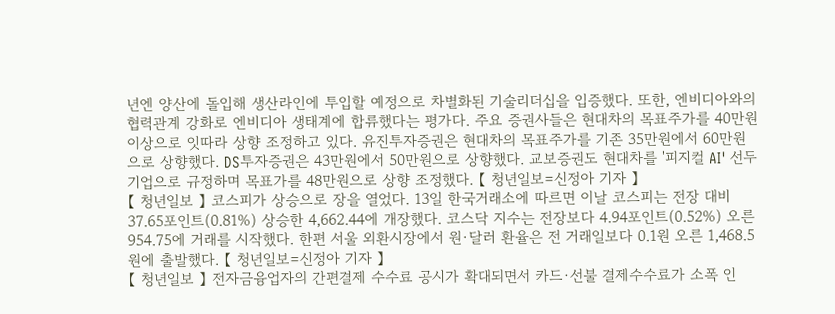년엔 양산에 돌입해 생산라인에 투입할 예정으로 차별화된 기술리더십을 입증했다. 또한, 엔비디아와의 협력관계 강화로 엔비디아 생태계에 합류했다는 평가다. 주요 증권사들은 현대차의 목표주가를 40만원 이상으로 잇따라 상향 조정하고 있다. 유진투자증권은 현대차의 목표주가를 기존 35만원에서 60만원으로 상향했다. DS투자증권은 43만원에서 50만원으로 상향했다. 교보증권도 현대차를 '피지컬 AI' 선두 기업으로 규정하며 목표가를 48만원으로 상향 조정했다. 【 청년일보=신정아 기자 】
【 청년일보 】 코스피가 상승으로 장을 열었다. 13일 한국거래소에 따르면 이날 코스피는 전장 대비 37.65포인트(0.81%) 상승한 4,662.44에 개장했다. 코스닥 지수는 전장보다 4.94포인트(0.52%) 오른 954.75에 거래를 시작했다. 한편 서울 외환시장에서 원·달러 환율은 전 거래일보다 0.1원 오른 1,468.5원에 출발했다. 【 청년일보=신정아 기자 】
【 청년일보 】 전자금융업자의 간편결제 수수료 공시가 확대되면서 카드·선불 결제수수료가 소폭 인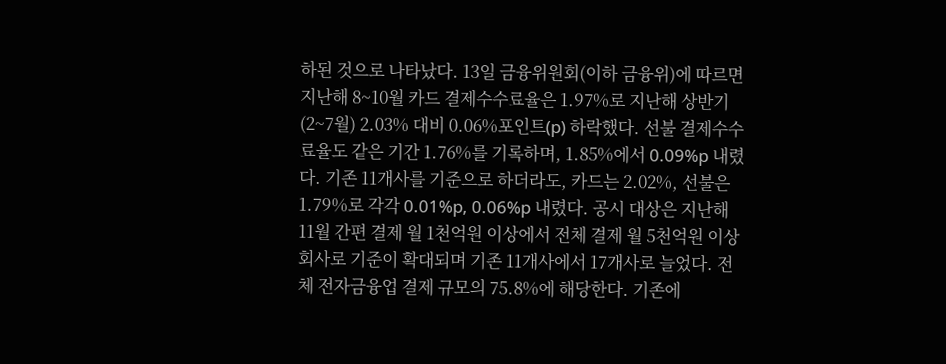하된 것으로 나타났다. 13일 금융위원회(이하 금융위)에 따르면 지난해 8~10월 카드 결제수수료율은 1.97%로 지난해 상반기(2~7월) 2.03% 대비 0.06%포인트(p) 하락했다. 선불 결제수수료율도 같은 기간 1.76%를 기록하며, 1.85%에서 0.09%p 내렸다. 기존 11개사를 기준으로 하더라도, 카드는 2.02%, 선불은 1.79%로 각각 0.01%p, 0.06%p 내렸다. 공시 대상은 지난해 11월 간편 결제 월 1천억원 이상에서 전체 결제 월 5천억원 이상 회사로 기준이 확대되며 기존 11개사에서 17개사로 늘었다. 전체 전자금융업 결제 규모의 75.8%에 해당한다. 기존에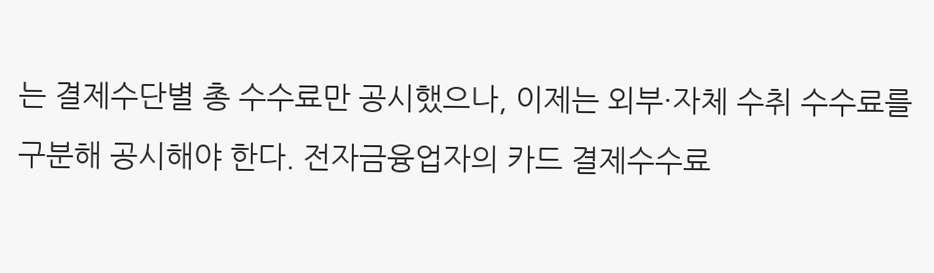는 결제수단별 총 수수료만 공시했으나, 이제는 외부·자체 수취 수수료를 구분해 공시해야 한다. 전자금융업자의 카드 결제수수료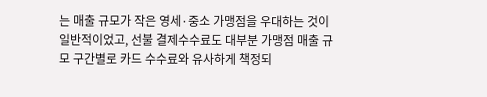는 매출 규모가 작은 영세·중소 가맹점을 우대하는 것이 일반적이었고, 선불 결제수수료도 대부분 가맹점 매출 규모 구간별로 카드 수수료와 유사하게 책정되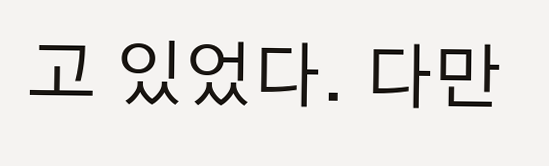고 있었다. 다만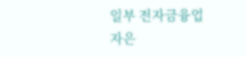일부 전자금융업자은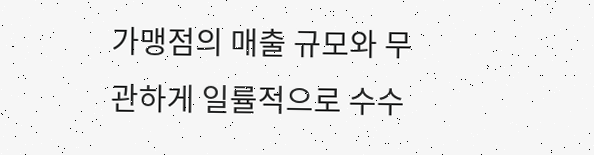가맹점의 매출 규모와 무관하게 일률적으로 수수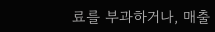료를 부과하거나, 매출